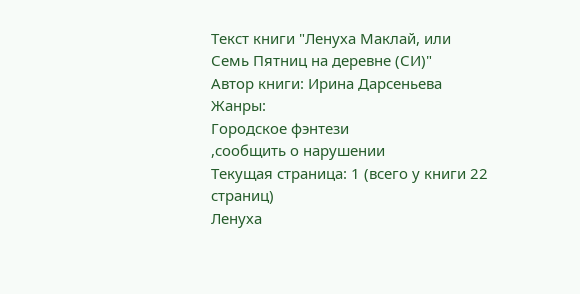Текст книги "Ленуха Маклай, или Семь Пятниц на деревне (СИ)"
Автор книги: Ирина Дарсеньева
Жанры:
Городское фэнтези
,сообщить о нарушении
Текущая страница: 1 (всего у книги 22 страниц)
Ленуха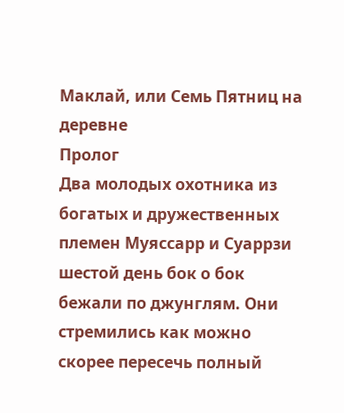Маклай, или Семь Пятниц на деревне
Пролог
Два молодых охотника из богатых и дружественных племен Муяссарр и Суаррзи шестой день бок о бок бежали по джунглям. Они стремились как можно скорее пересечь полный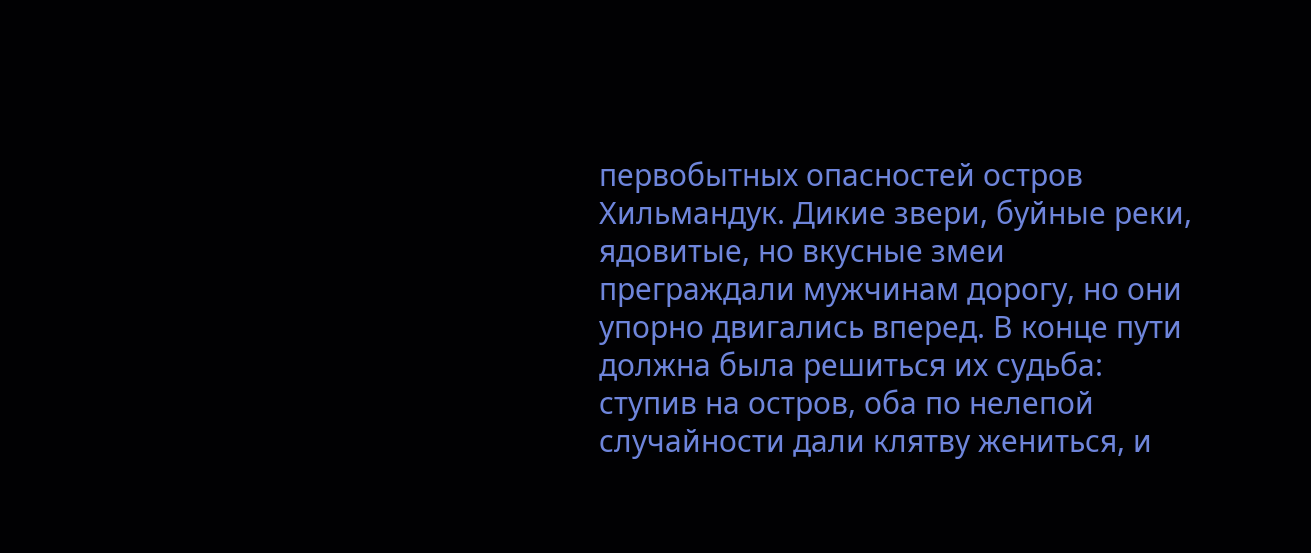первобытных опасностей остров Хильмандук. Дикие звери, буйные реки, ядовитые, но вкусные змеи преграждали мужчинам дорогу, но они упорно двигались вперед. В конце пути должна была решиться их судьба: ступив на остров, оба по нелепой случайности дали клятву жениться, и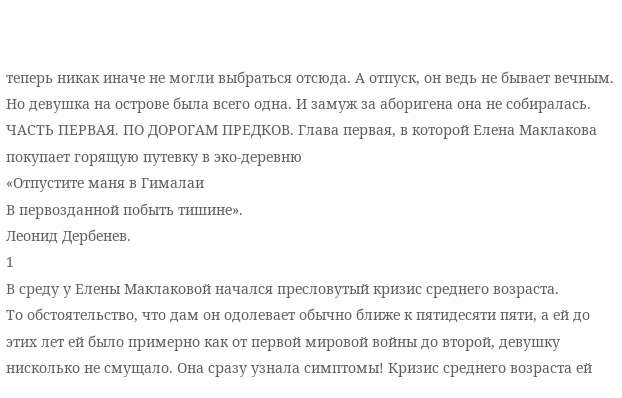теперь никак иначе не могли выбраться отсюда. А отпуск, он ведь не бывает вечным.
Но девушка на острове была всего одна. И замуж за аборигена она не собиралась.
ЧАСТЬ ПЕРВАЯ. ПО ДОРОГАМ ПРЕДКОВ. Глава первая, в которой Елена Маклакова покупает горящую путевку в эко-деревню
«Отпустите маня в Гималаи
В первозданной побыть тишине».
Леонид Дербенев.
1
В среду у Елены Маклаковой начался пресловутый кризис среднего возраста.
То обстоятельство, что дам он одолевает обычно ближе к пятидесяти пяти, а ей до этих лет ей было примерно как от первой мировой войны до второй, девушку нисколько не смущало. Она сразу узнала симптомы! Кризис среднего возраста ей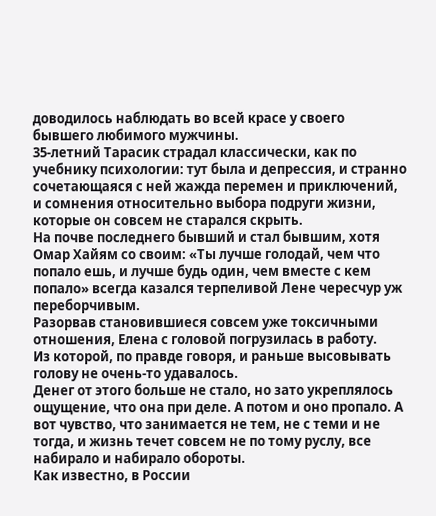доводилось наблюдать во всей красе у своего бывшего любимого мужчины.
35-летний Тарасик страдал классически, как по учебнику психологии: тут была и депрессия, и странно сочетающаяся с ней жажда перемен и приключений, и сомнения относительно выбора подруги жизни, которые он совсем не старался скрыть.
На почве последнего бывший и стал бывшим, хотя Омар Хайям со своим: «Ты лучше голодай, чем что попало ешь, и лучше будь один, чем вместе с кем попало» всегда казался терпеливой Лене чересчур уж переборчивым.
Разорвав становившиеся совсем уже токсичными отношения, Елена с головой погрузилась в работу.
Из которой, по правде говоря, и раньше высовывать голову не очень-то удавалось.
Денег от этого больше не стало, но зато укреплялось ощущение, что она при деле. А потом и оно пропало. А вот чувство, что занимается не тем, не с теми и не тогда, и жизнь течет совсем не по тому руслу, все набирало и набирало обороты.
Как известно, в России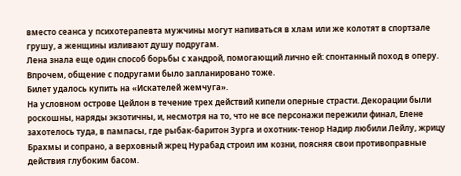вместо сеанса у психотерапевта мужчины могут напиваться в хлам или же колотят в спортзале грушу, а женщины изливают душу подругам.
Лена знала еще один способ борьбы с хандрой, помогающий лично ей: спонтанный поход в оперу. Впрочем, общение с подругами было запланировано тоже.
Билет удалось купить на «Искателей жемчуга».
На условном острове Цейлон в течение трех действий кипели оперные страсти. Декорации были роскошны, наряды экзотичны, и, несмотря на то, что не все персонажи пережили финал, Елене захотелось туда, в пампасы, где рыбак-баритон Зурга и охотник-тенор Надир любили Лейлу, жрицу Брахмы и сопрано, а верховный жрец Нурабад строил им козни, поясняя свои противоправные действия глубоким басом.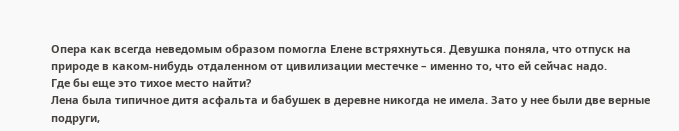Опера как всегда неведомым образом помогла Елене встряхнуться. Девушка поняла, что отпуск на природе в каком-нибудь отдаленном от цивилизации местечке – именно то, что ей сейчас надо.
Где бы еще это тихое место найти?
Лена была типичное дитя асфальта и бабушек в деревне никогда не имела. Зато у нее были две верные подруги,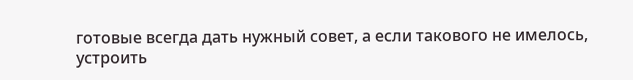готовые всегда дать нужный совет, а если такового не имелось, устроить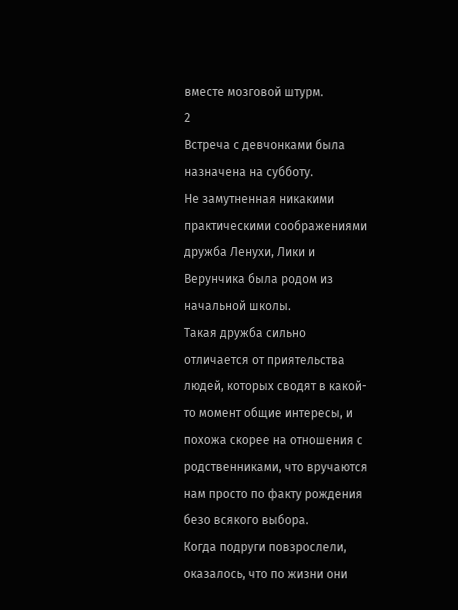вместе мозговой штурм.
2
Встреча с девчонками была назначена на субботу.
Не замутненная никакими практическими соображениями дружба Ленухи, Лики и Верунчика была родом из начальной школы.
Такая дружба сильно отличается от приятельства людей, которых сводят в какой-то момент общие интересы, и похожа скорее на отношения с родственниками, что вручаются нам просто по факту рождения безо всякого выбора.
Когда подруги повзрослели, оказалось, что по жизни они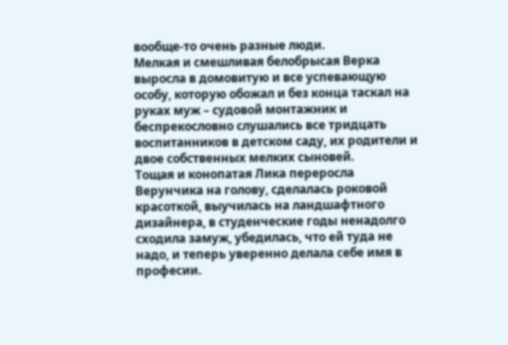вообще-то очень разные люди.
Мелкая и смешливая белобрысая Верка выросла в домовитую и все успевающую особу, которую обожал и без конца таскал на руках муж – судовой монтажник и беспрекословно слушались все тридцать воспитанников в детском саду, их родители и двое собственных мелких сыновей.
Тощая и конопатая Лика переросла Верунчика на голову, сделалась роковой красоткой, выучилась на ландшафтного дизайнера, в студенческие годы ненадолго сходила замуж, убедилась, что ей туда не надо, и теперь уверенно делала себе имя в професии.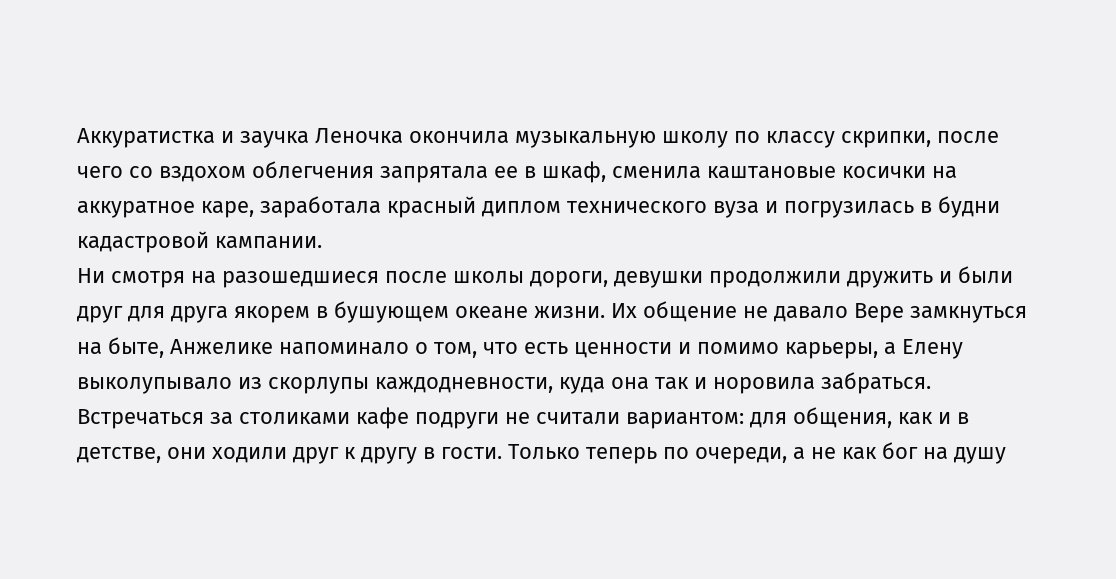Аккуратистка и заучка Леночка окончила музыкальную школу по классу скрипки, после чего со вздохом облегчения запрятала ее в шкаф, сменила каштановые косички на аккуратное каре, заработала красный диплом технического вуза и погрузилась в будни кадастровой кампании.
Ни смотря на разошедшиеся после школы дороги, девушки продолжили дружить и были друг для друга якорем в бушующем океане жизни. Их общение не давало Вере замкнуться на быте, Анжелике напоминало о том, что есть ценности и помимо карьеры, а Елену выколупывало из скорлупы каждодневности, куда она так и норовила забраться.
Встречаться за столиками кафе подруги не считали вариантом: для общения, как и в детстве, они ходили друг к другу в гости. Только теперь по очереди, а не как бог на душу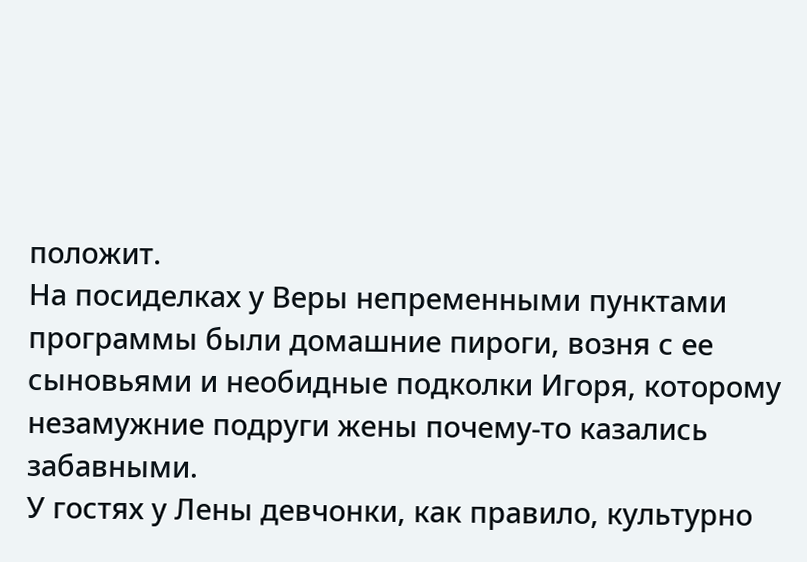положит.
На посиделках у Веры непременными пунктами программы были домашние пироги, возня с ее сыновьями и необидные подколки Игоря, которому незамужние подруги жены почему-то казались забавными.
У гостях у Лены девчонки, как правило, культурно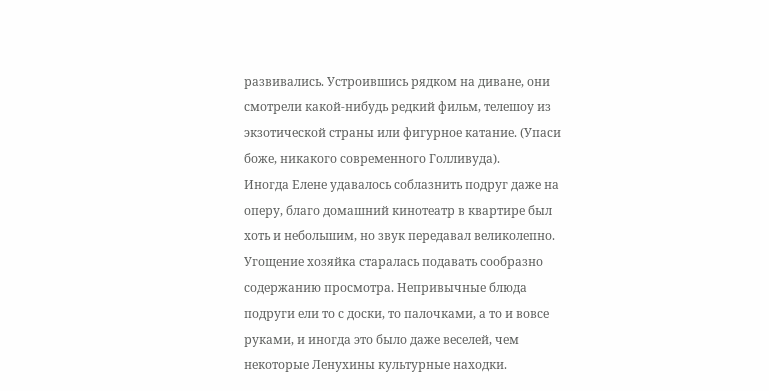развивались. Устроившись рядком на диване, они смотрели какой-нибудь редкий фильм, телешоу из экзотической страны или фигурное катание. (Упаси боже, никакого современного Голливуда).
Иногда Елене удавалось соблазнить подруг даже на оперу, благо домашний кинотеатр в квартире был хоть и небольшим, но звук передавал великолепно.
Угощение хозяйка старалась подавать сообразно содержанию просмотра. Непривычные блюда подруги ели то с доски, то палочками, а то и вовсе руками, и иногда это было даже веселей, чем некоторые Ленухины культурные находки.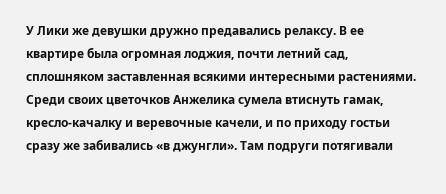У Лики же девушки дружно предавались релаксу. В ее квартире была огромная лоджия, почти летний сад, сплошняком заставленная всякими интересными растениями. Среди своих цветочков Анжелика сумела втиснуть гамак, кресло-качалку и веревочные качели, и по приходу гостьи сразу же забивались «в джунгли». Там подруги потягивали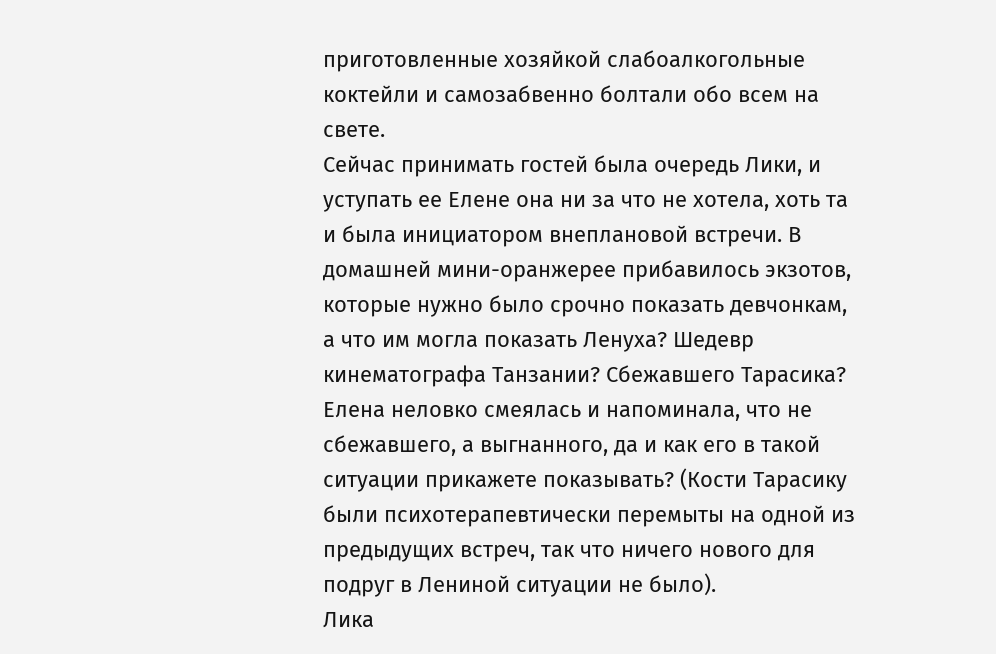приготовленные хозяйкой слабоалкогольные коктейли и самозабвенно болтали обо всем на свете.
Сейчас принимать гостей была очередь Лики, и уступать ее Елене она ни за что не хотела, хоть та и была инициатором внеплановой встречи. В домашней мини-оранжерее прибавилось экзотов, которые нужно было срочно показать девчонкам, а что им могла показать Ленуха? Шедевр кинематографа Танзании? Сбежавшего Тарасика?
Елена неловко смеялась и напоминала, что не сбежавшего, а выгнанного, да и как его в такой ситуации прикажете показывать? (Кости Тарасику были психотерапевтически перемыты на одной из предыдущих встреч, так что ничего нового для подруг в Лениной ситуации не было).
Лика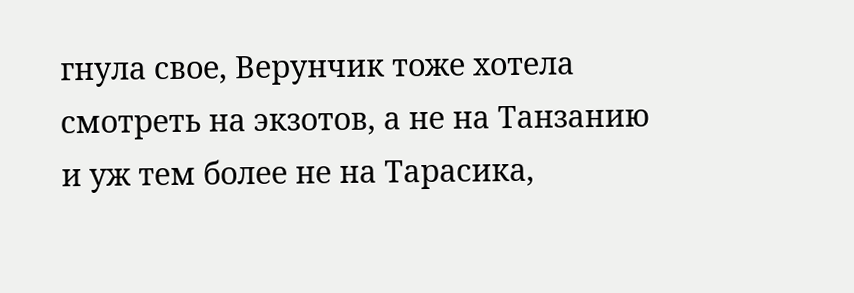гнула свое, Верунчик тоже хотела смотреть на экзотов, а не на Танзанию и уж тем более не на Тарасика,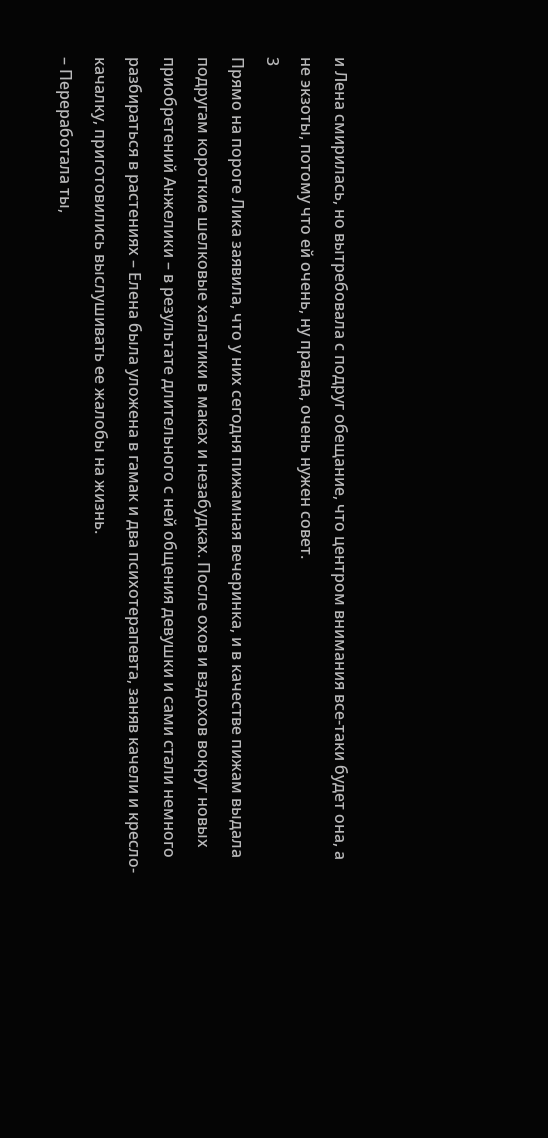и Лена смирилась, но вытребовала с подруг обещание, что центром внимания все-таки будет она, а не экзоты, потому что ей очень, ну правда, очень нужен совет.
3
Прямо на пороге Лика заявила, что у них сегодня пижамная вечеринка, и в качестве пижам выдала подругам короткие шелковые халатики в маках и незабудках. После охов и вздохов вокруг новых приобретений Анжелики – в результате длительного с ней общения девушки и сами стали немного разбираться в растениях – Елена была уложена в гамак и два психотерапевта, заняв качели и кресло-качалку, приготовились выслушивать ее жалобы на жизнь.
– Переработала ты,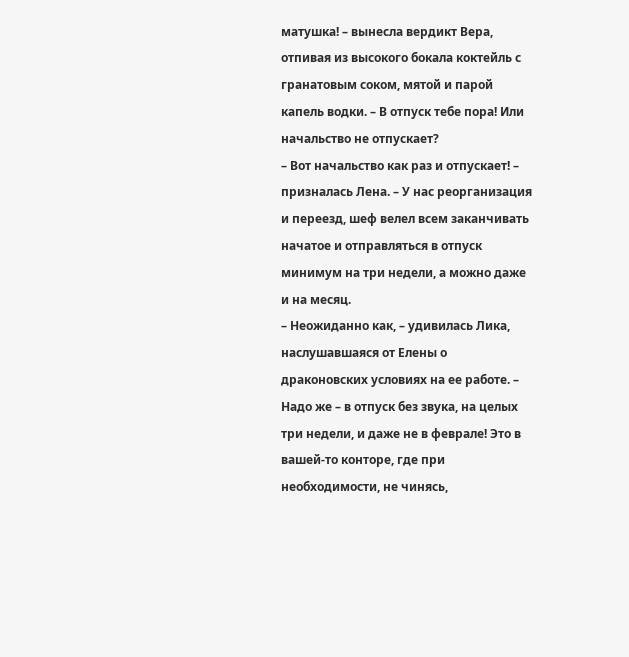матушка! – вынесла вердикт Вера, отпивая из высокого бокала коктейль с гранатовым соком, мятой и парой капель водки. – В отпуск тебе пора! Или начальство не отпускает?
– Вот начальство как раз и отпускает! – призналась Лена. – У нас реорганизация и переезд, шеф велел всем заканчивать начатое и отправляться в отпуск минимум на три недели, а можно даже и на месяц.
– Неожиданно как, – удивилась Лика, наслушавшаяся от Елены о драконовских условиях на ее работе. – Надо же – в отпуск без звука, на целых три недели, и даже не в феврале! Это в вашей-то конторе, где при необходимости, не чинясь,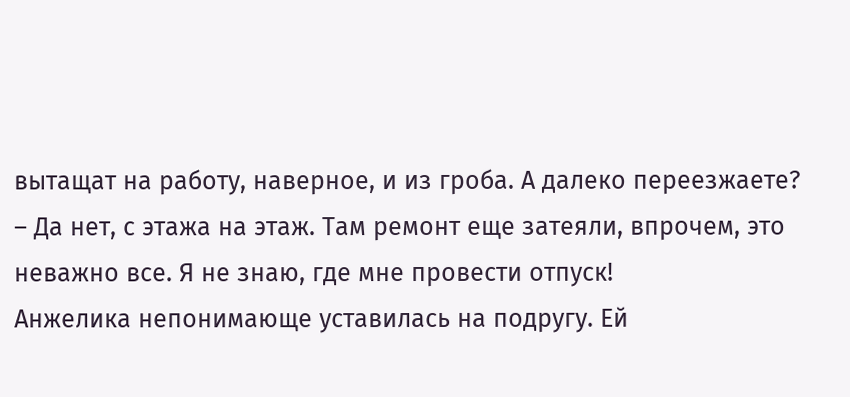вытащат на работу, наверное, и из гроба. А далеко переезжаете?
– Да нет, с этажа на этаж. Там ремонт еще затеяли, впрочем, это неважно все. Я не знаю, где мне провести отпуск!
Анжелика непонимающе уставилась на подругу. Ей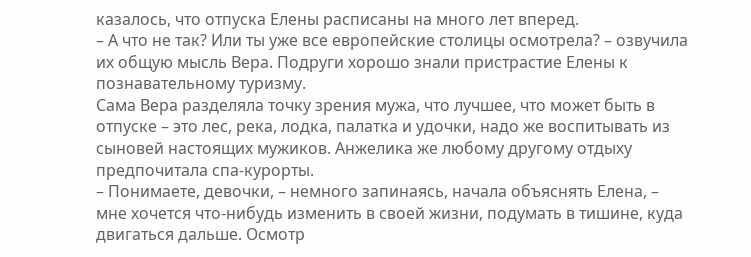казалось, что отпуска Елены расписаны на много лет вперед.
– А что не так? Или ты уже все европейские столицы осмотрела? – озвучила их общую мысль Вера. Подруги хорошо знали пристрастие Елены к познавательному туризму.
Сама Вера разделяла точку зрения мужа, что лучшее, что может быть в отпуске – это лес, река, лодка, палатка и удочки, надо же воспитывать из сыновей настоящих мужиков. Анжелика же любому другому отдыху предпочитала спа-курорты.
– Понимаете, девочки, – немного запинаясь, начала объяснять Елена, – мне хочется что-нибудь изменить в своей жизни, подумать в тишине, куда двигаться дальше. Осмотр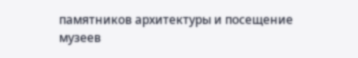памятников архитектуры и посещение музеев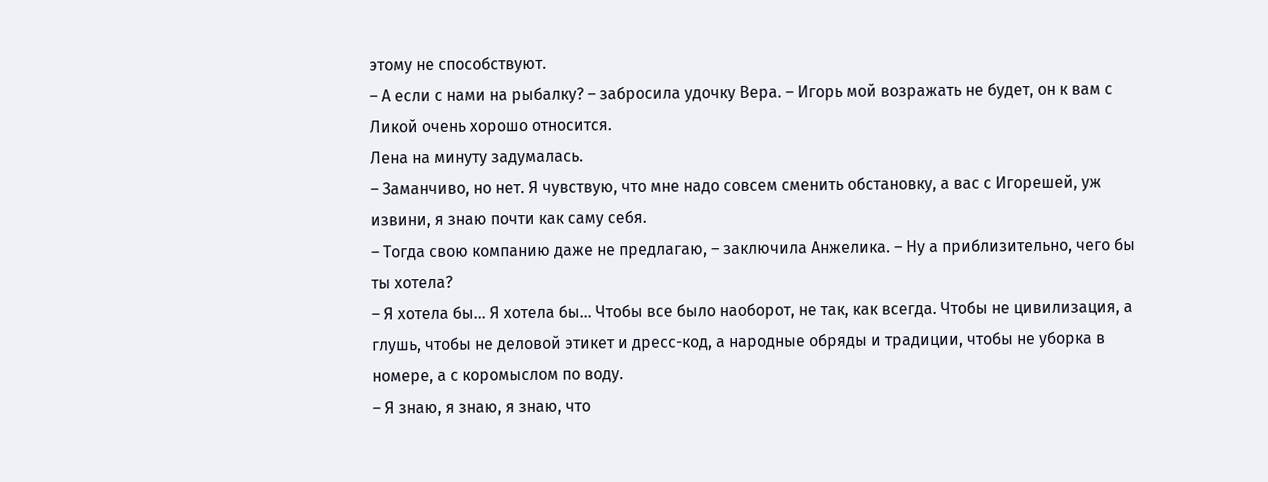этому не способствуют.
– А если с нами на рыбалку? – забросила удочку Вера. – Игорь мой возражать не будет, он к вам с Ликой очень хорошо относится.
Лена на минуту задумалась.
– Заманчиво, но нет. Я чувствую, что мне надо совсем сменить обстановку, а вас с Игорешей, уж извини, я знаю почти как саму себя.
– Тогда свою компанию даже не предлагаю, – заключила Анжелика. – Ну а приблизительно, чего бы ты хотела?
– Я хотела бы… Я хотела бы… Чтобы все было наоборот, не так, как всегда. Чтобы не цивилизация, а глушь, чтобы не деловой этикет и дресс-код, а народные обряды и традиции, чтобы не уборка в номере, а с коромыслом по воду.
– Я знаю, я знаю, я знаю, что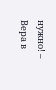нужно! – Вера в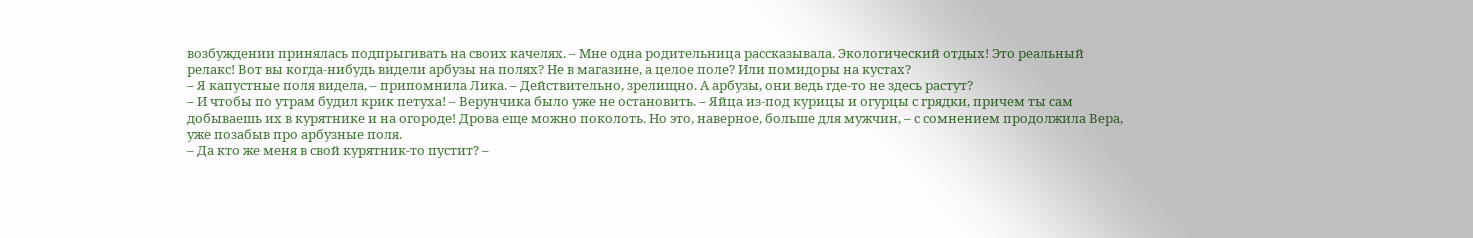возбуждении принялась подпрыгивать на своих качелях. – Мне одна родительница рассказывала. Экологический отдых! Это реальный релакс! Вот вы когда-нибудь видели арбузы на полях? Не в магазине, а целое поле? Или помидоры на кустах?
– Я капустные поля видела, – припомнила Лика. – Действительно, зрелищно. А арбузы, они ведь где-то не здесь растут?
– И чтобы по утрам будил крик петуха! – Верунчика было уже не остановить. – Яйца из-под курицы и огурцы с грядки, причем ты сам добываешь их в курятнике и на огороде! Дрова еще можно поколоть. Но это, наверное, больше для мужчин, – с сомнением продолжила Вера, уже позабыв про арбузные поля.
– Да кто же меня в свой курятник-то пустит? –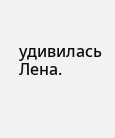удивилась Лена.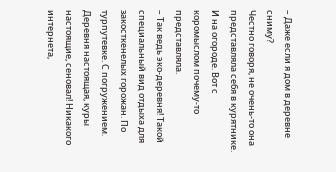– Даже если я дом в деревне сниму?
Честно говоря, не очень-то она представляла себя в курятнике. И на огороде. Вот с коромыслом почему-то представляла.
– Так ведь эко-деревня! Такой специальный вид отдыха для закосткенелых горожан. По турпутевке. С погружением. Деревня настоящая, куры настоящие, сеновал! Никакого интернета,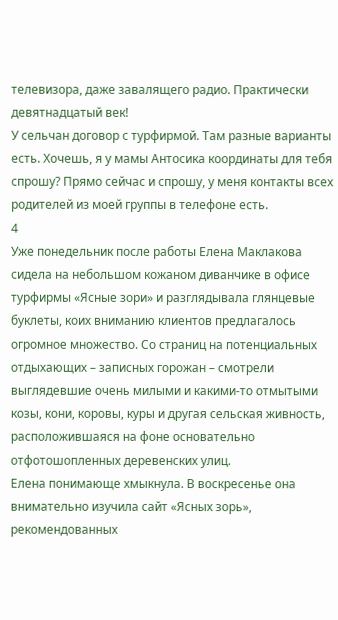телевизора, даже завалящего радио. Практически девятнадцатый век!
У сельчан договор с турфирмой. Там разные варианты есть. Хочешь, я у мамы Антосика координаты для тебя спрошу? Прямо сейчас и спрошу, у меня контакты всех родителей из моей группы в телефоне есть.
4
Уже понедельник после работы Елена Маклакова сидела на небольшом кожаном диванчике в офисе турфирмы «Ясные зори» и разглядывала глянцевые буклеты, коих вниманию клиентов предлагалось огромное множество. Со страниц на потенциальных отдыхающих – записных горожан – смотрели выглядевшие очень милыми и какими-то отмытыми козы, кони, коровы, куры и другая сельская живность, расположившаяся на фоне основательно отфотошопленных деревенских улиц.
Елена понимающе хмыкнула. В воскресенье она внимательно изучила сайт «Ясных зорь», рекомендованных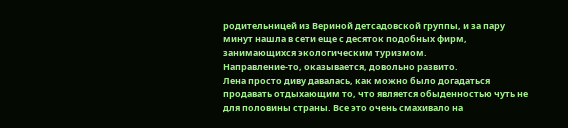родительницей из Вериной детсадовской группы, и за пару минут нашла в сети еще с десяток подобных фирм, занимающихся экологическим туризмом.
Направление-то, оказывается, довольно развито.
Лена просто диву давалась, как можно было догадаться продавать отдыхающим то, что является обыденностью чуть не для половины страны. Все это очень смахивало на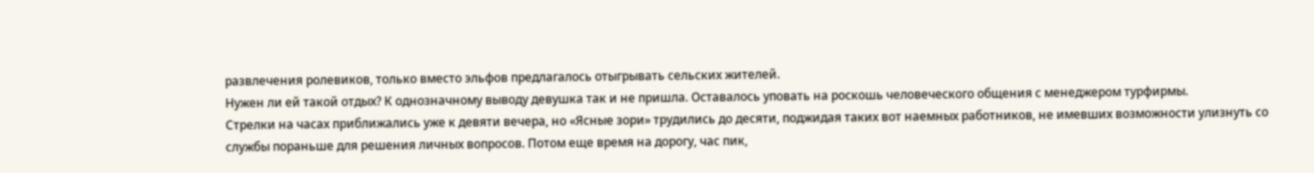развлечения ролевиков, только вместо эльфов предлагалось отыгрывать сельских жителей.
Нужен ли ей такой отдых? К однозначному выводу девушка так и не пришла. Оставалось уповать на роскошь человеческого общения с менеджером турфирмы.
Стрелки на часах приближались уже к девяти вечера, но «Ясные зори» трудились до десяти, поджидая таких вот наемных работников, не имевших возможности улизнуть со службы пораньше для решения личных вопросов. Потом еще время на дорогу, час пик,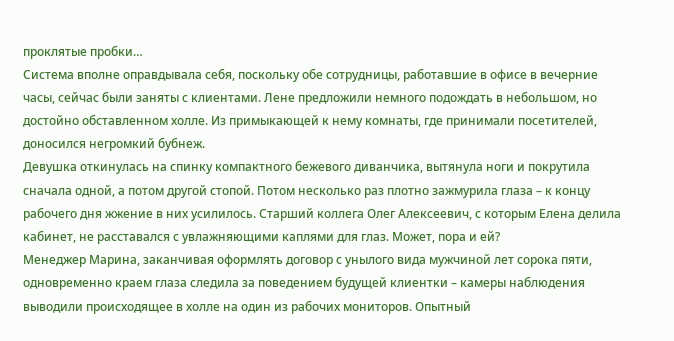проклятые пробки…
Система вполне оправдывала себя, поскольку обе сотрудницы, работавшие в офисе в вечерние часы, сейчас были заняты с клиентами. Лене предложили немного подождать в небольшом, но достойно обставленном холле. Из примыкающей к нему комнаты, где принимали посетителей, доносился негромкий бубнеж.
Девушка откинулась на спинку компактного бежевого диванчика, вытянула ноги и покрутила сначала одной, а потом другой стопой. Потом несколько раз плотно зажмурила глаза – к концу рабочего дня жжение в них усилилось. Старший коллега Олег Алексеевич, с которым Елена делила кабинет, не расставался с увлажняющими каплями для глаз. Может, пора и ей?
Менеджер Марина, заканчивая оформлять договор с унылого вида мужчиной лет сорока пяти, одновременно краем глаза следила за поведением будущей клиентки – камеры наблюдения выводили происходящее в холле на один из рабочих мониторов. Опытный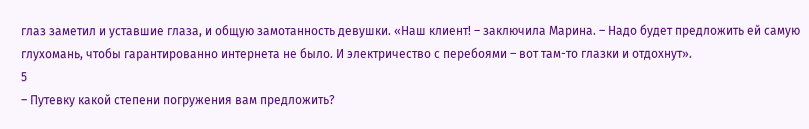глаз заметил и уставшие глаза, и общую замотанность девушки. «Наш клиент! – заключила Марина. – Надо будет предложить ей самую глухомань, чтобы гарантированно интернета не было. И электричество с перебоями – вот там-то глазки и отдохнут».
5
– Путевку какой степени погружения вам предложить?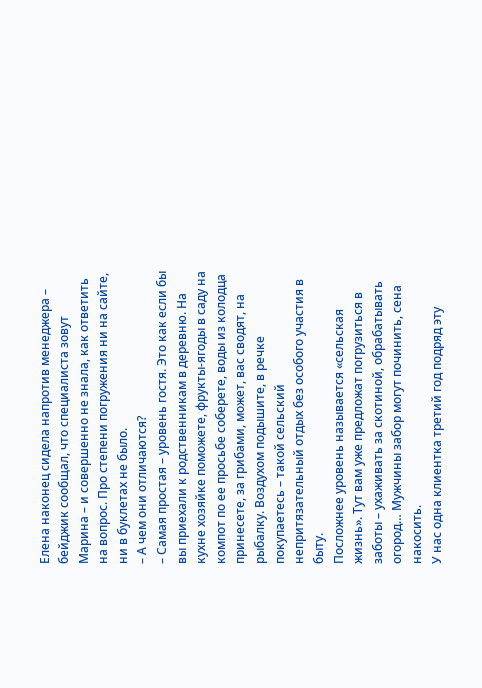Елена наконец сидела напротив менеджера – бейджик сообщал, что специалиста зовут Марина – и совершенно не знала, как ответить на вопрос. Про степени погружения ни на сайте, ни в буклетах не было.
– А чем они отличаются?
– Самая простая – уровень гостя. Это как если бы вы приехали к родственникам в деревню. На кухне хозяйке поможете, фрукты-ягоды в саду на компот по ее просьбе соберете, воды из колодца принесете, за грибами, может, вас сводят, на рыбалку. Воздухом подышите, в речке покупаетесь – такой сельский непритязательный отдых без особого участия в быту.
Посложнее уровень называется «сельская жизнь». Тут вам уже предложат погрузиться в заботы – ухаживать за скотиной, обрабатывать огород… Мужчины забор могут починить, сена накосить.
У нас одна клиентка третий год подряд эту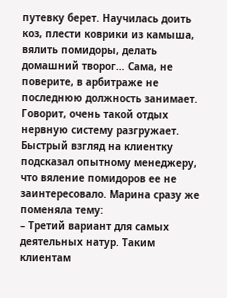путевку берет. Научилась доить коз, плести коврики из камыша, вялить помидоры, делать домашний творог… Сама, не поверите, в арбитраже не последнюю должность занимает. Говорит, очень такой отдых нервную систему разгружает.
Быстрый взгляд на клиентку подсказал опытному менеджеру, что вяление помидоров ее не заинтересовало. Марина сразу же поменяла тему:
– Третий вариант для самых деятельных натур. Таким клиентам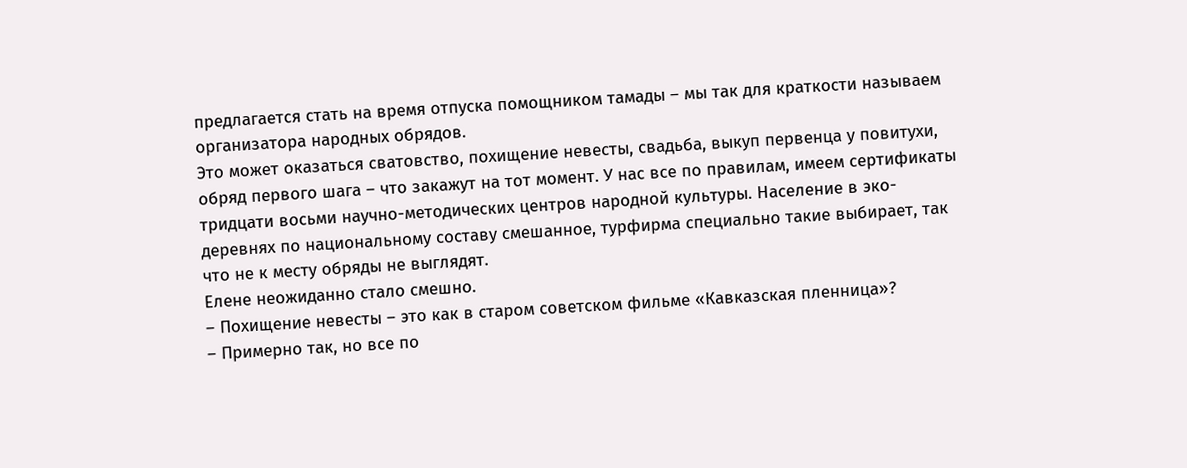предлагается стать на время отпуска помощником тамады – мы так для краткости называем организатора народных обрядов.
Это может оказаться сватовство, похищение невесты, свадьба, выкуп первенца у повитухи, обряд первого шага – что закажут на тот момент. У нас все по правилам, имеем сертификаты тридцати восьми научно-методических центров народной культуры. Население в эко-деревнях по национальному составу смешанное, турфирма специально такие выбирает, так что не к месту обряды не выглядят.
Елене неожиданно стало смешно.
– Похищение невесты – это как в старом советском фильме «Кавказская пленница»?
– Примерно так, но все по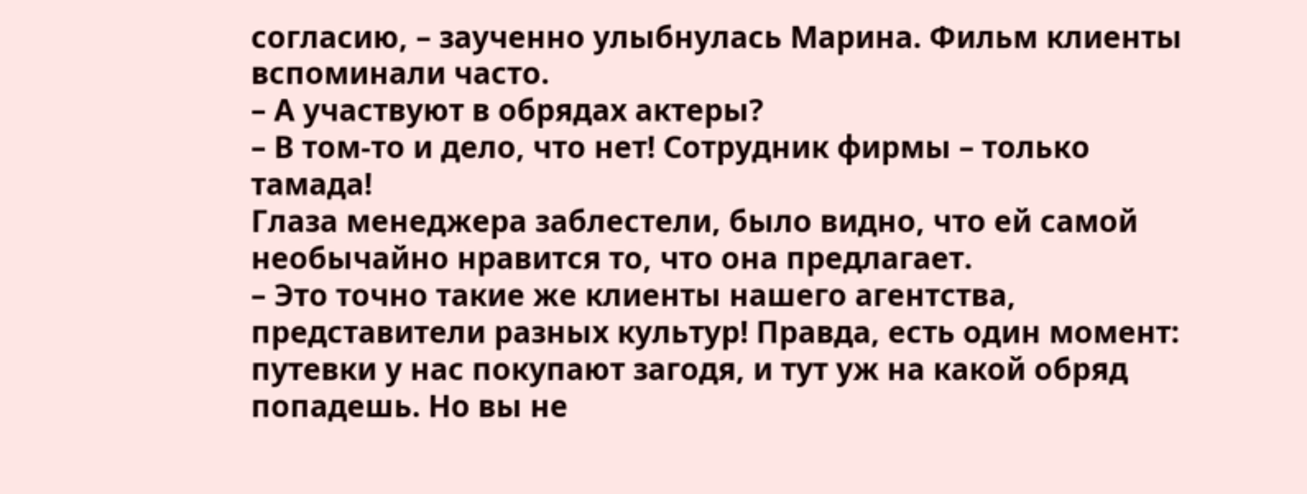согласию, – заученно улыбнулась Марина. Фильм клиенты вспоминали часто.
– А участвуют в обрядах актеры?
– В том-то и дело, что нет! Сотрудник фирмы – только тамада!
Глаза менеджера заблестели, было видно, что ей самой необычайно нравится то, что она предлагает.
– Это точно такие же клиенты нашего агентства, представители разных культур! Правда, есть один момент: путевки у нас покупают загодя, и тут уж на какой обряд попадешь. Но вы не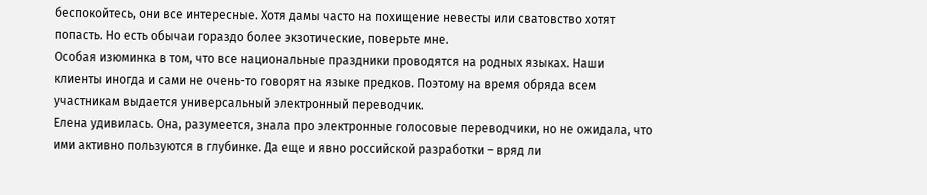беспокойтесь, они все интересные. Хотя дамы часто на похищение невесты или сватовство хотят попасть. Но есть обычаи гораздо более экзотические, поверьте мне.
Особая изюминка в том, что все национальные праздники проводятся на родных языках. Наши клиенты иногда и сами не очень-то говорят на языке предков. Поэтому на время обряда всем участникам выдается универсальный электронный переводчик.
Елена удивилась. Она, разумеется, знала про электронные голосовые переводчики, но не ожидала, что ими активно пользуются в глубинке. Да еще и явно российской разработки – вряд ли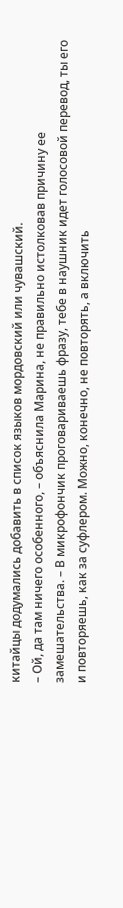китайцы додумались добавить в список языков мордовский или чувашский.
– Ой, да там ничего особенного, – объяснила Марина, не правильно истолковав причину ее замешательства. – В микрофончик проговариваешь фразу, тебе в наушник идет голосовой перевод, ты его и повторяешь, как за суфлером. Можно, конечно, не повторять, а включить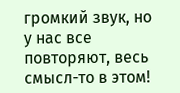громкий звук, но у нас все повторяют, весь смысл-то в этом!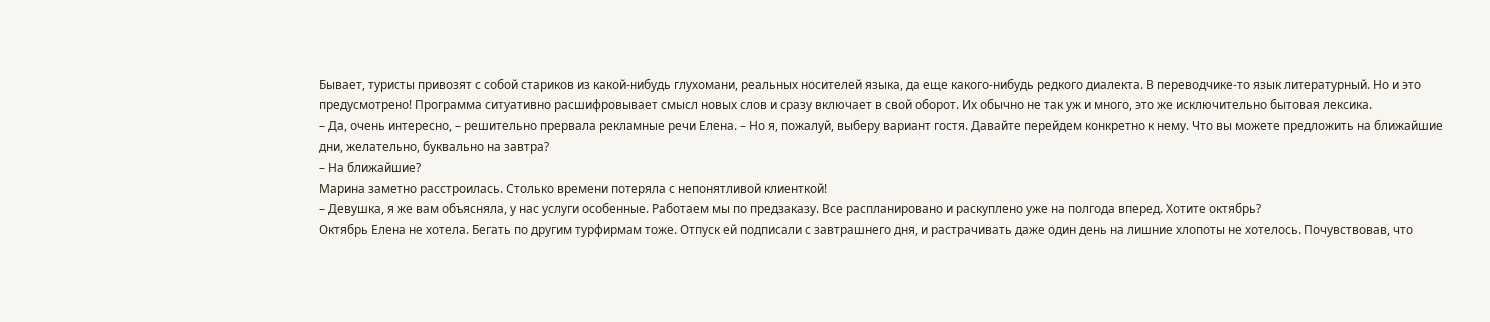Бывает, туристы привозят с собой стариков из какой-нибудь глухомани, реальных носителей языка, да еще какого-нибудь редкого диалекта. В переводчике-то язык литературный. Но и это предусмотрено! Программа ситуативно расшифровывает смысл новых слов и сразу включает в свой оборот. Их обычно не так уж и много, это же исключительно бытовая лексика.
– Да, очень интересно, – решительно прервала рекламные речи Елена. – Но я, пожалуй, выберу вариант гостя. Давайте перейдем конкретно к нему. Что вы можете предложить на ближайшие дни, желательно, буквально на завтра?
– На ближайшие?
Марина заметно расстроилась. Столько времени потеряла с непонятливой клиенткой!
– Девушка, я же вам объясняла, у нас услуги особенные. Работаем мы по предзаказу. Все распланировано и раскуплено уже на полгода вперед. Хотите октябрь?
Октябрь Елена не хотела. Бегать по другим турфирмам тоже. Отпуск ей подписали с завтрашнего дня, и растрачивать даже один день на лишние хлопоты не хотелось. Почувствовав, что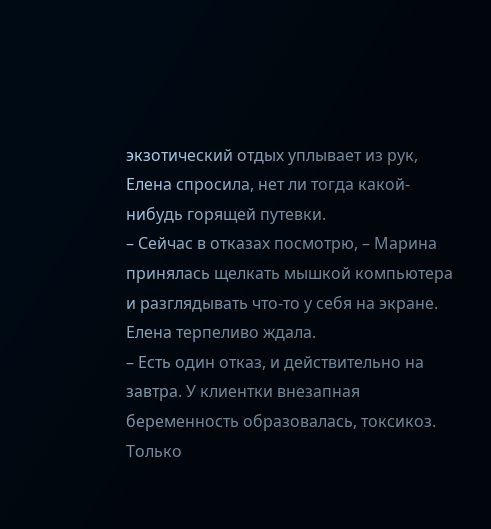экзотический отдых уплывает из рук, Елена спросила, нет ли тогда какой-нибудь горящей путевки.
– Сейчас в отказах посмотрю, – Марина принялась щелкать мышкой компьютера и разглядывать что-то у себя на экране. Елена терпеливо ждала.
– Есть один отказ, и действительно на завтра. У клиентки внезапная беременность образовалась, токсикоз. Только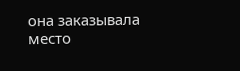она заказывала место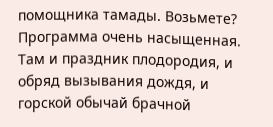помощника тамады. Возьмете? Программа очень насыщенная. Там и праздник плодородия, и обряд вызывания дождя, и горской обычай брачной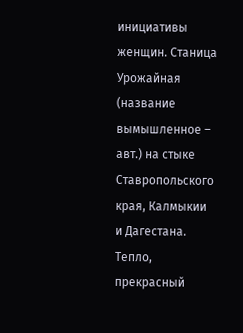инициативы женщин. Станица Урожайная (название вымышленное – авт.) на стыке Ставропольского края, Калмыкии и Дагестана. Тепло, прекрасный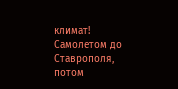климат! Самолетом до Ставрополя, потом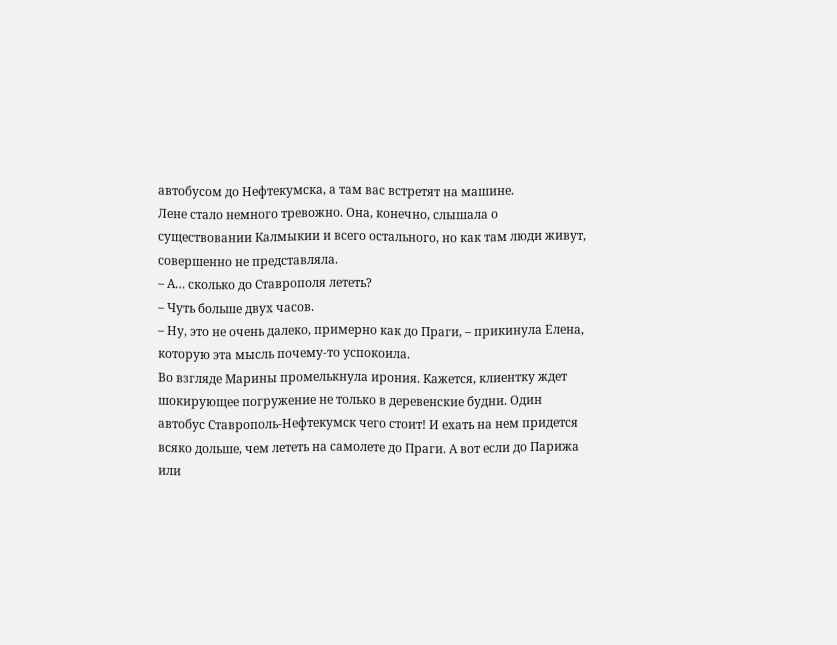автобусом до Нефтекумска, а там вас встретят на машине.
Лене стало немного тревожно. Она, конечно, слышала о существовании Калмыкии и всего остального, но как там люди живут, совершенно не представляла.
– А… сколько до Ставрополя лететь?
– Чуть больше двух часов.
– Ну, это не очень далеко, примерно как до Праги, – прикинула Елена, которую эта мысль почему-то успокоила.
Во взгляде Марины промелькнула ирония. Кажется, клиентку ждет шокирующее погружение не только в деревенские будни. Один автобус Ставрополь-Нефтекумск чего стоит! И ехать на нем придется всяко дольше, чем лететь на самолете до Праги. А вот если до Парижа или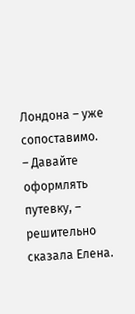Лондона – уже сопоставимо.
– Давайте оформлять путевку, – решительно сказала Елена.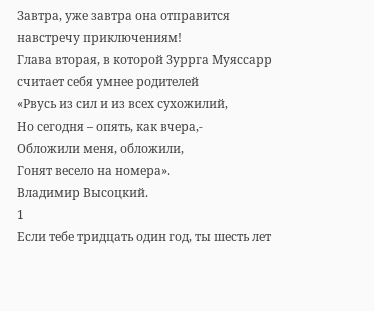Завтра, уже завтра она отправится навстречу приключениям!
Глава вторая, в которой Зуррга Муяссарр считает себя умнее родителей
«Рвусь из сил и из всех сухожилий,
Но сегодня – опять, как вчера,-
Обложили меня, обложили,
Гонят весело на номера».
Владимир Высоцкий.
1
Если тебе тридцать один год, ты шесть лет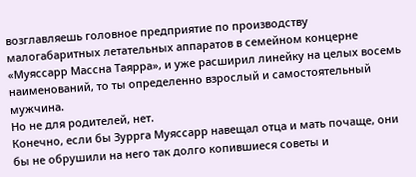возглавляешь головное предприятие по производству малогабаритных летательных аппаратов в семейном концерне «Муяссарр Массна Таярра», и уже расширил линейку на целых восемь наименований, то ты определенно взрослый и самостоятельный мужчина.
Но не для родителей, нет.
Конечно, если бы Зуррга Муяссарр навещал отца и мать почаще, они бы не обрушили на него так долго копившиеся советы и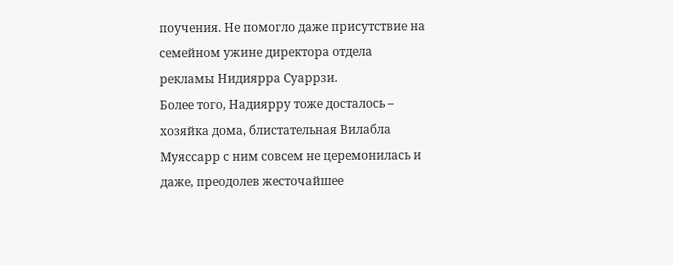поучения. Не помогло даже присутствие на семейном ужине директора отдела рекламы Нидиярра Суаррзи.
Более того, Надиярру тоже досталось – хозяйка дома, блистательная Вилабла Муяссарр с ним совсем не церемонилась и даже, преодолев жесточайшее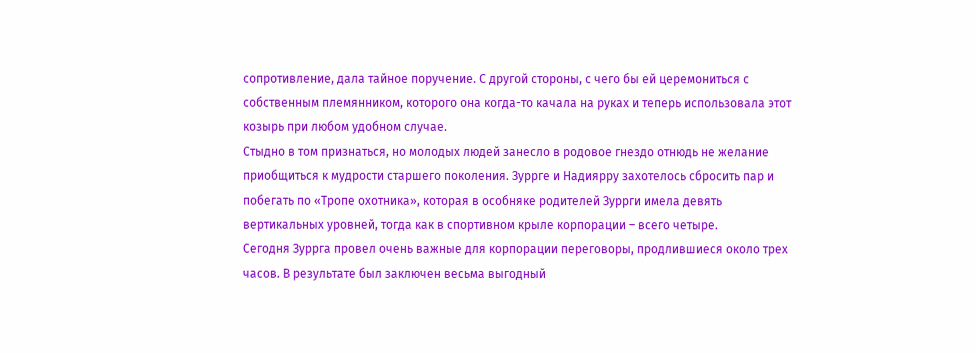сопротивление, дала тайное поручение. С другой стороны, с чего бы ей церемониться с собственным племянником, которого она когда-то качала на руках и теперь использовала этот козырь при любом удобном случае.
Стыдно в том признаться, но молодых людей занесло в родовое гнездо отнюдь не желание приобщиться к мудрости старшего поколения. Зуррге и Надиярру захотелось сбросить пар и побегать по «Тропе охотника», которая в особняке родителей Зуррги имела девять вертикальных уровней, тогда как в спортивном крыле корпорации – всего четыре.
Сегодня Зуррга провел очень важные для корпорации переговоры, продлившиеся около трех часов. В результате был заключен весьма выгодный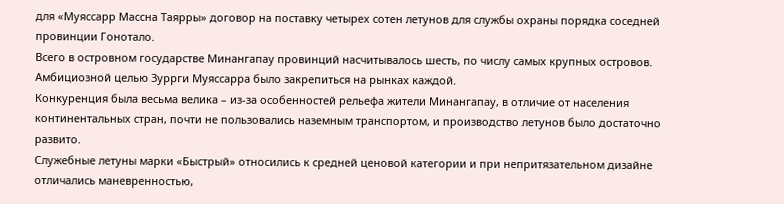для «Муяссарр Массна Таярры» договор на поставку четырех сотен летунов для службы охраны порядка соседней провинции Гонотало.
Всего в островном государстве Минангапау провинций насчитывалось шесть, по числу самых крупных островов. Амбициозной целью Зуррги Муяссарра было закрепиться на рынках каждой.
Конкуренция была весьма велика – из-за особенностей рельефа жители Минангапау, в отличие от населения континентальных стран, почти не пользовались наземным транспортом, и производство летунов было достаточно развито.
Служебные летуны марки «Быстрый» относились к средней ценовой категории и при непритязательном дизайне отличались маневренностью,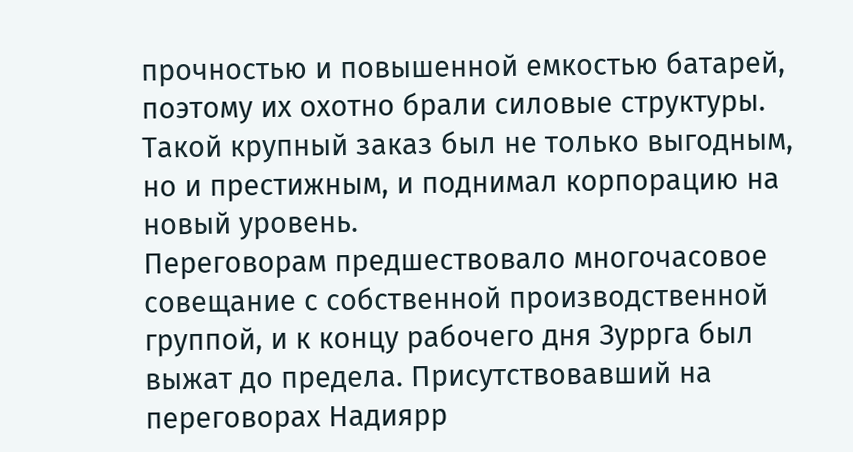прочностью и повышенной емкостью батарей, поэтому их охотно брали силовые структуры. Такой крупный заказ был не только выгодным, но и престижным, и поднимал корпорацию на новый уровень.
Переговорам предшествовало многочасовое совещание с собственной производственной группой, и к концу рабочего дня Зуррга был выжат до предела. Присутствовавший на переговорах Надиярр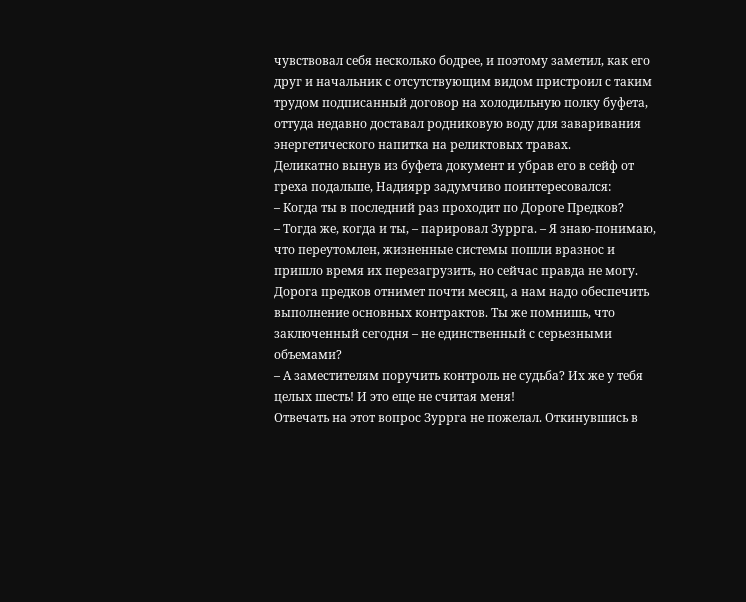чувствовал себя несколько бодрее, и поэтому заметил, как его друг и начальник с отсутствующим видом пристроил с таким трудом подписанный договор на холодильную полку буфета, оттуда недавно доставал родниковую воду для заваривания энергетического напитка на реликтовых травах.
Деликатно вынув из буфета документ и убрав его в сейф от греха подальше, Надиярр задумчиво поинтересовался:
– Когда ты в последний раз проходит по Дороге Предков?
– Тогда же, когда и ты, – парировал Зуррга. – Я знаю-понимаю, что переутомлен, жизненные системы пошли вразнос и пришло время их перезагрузить, но сейчас правда не могу. Дорога предков отнимет почти месяц, а нам надо обеспечить выполнение основных контрактов. Ты же помнишь, что заключенный сегодня – не единственный с серьезными объемами?
– А заместителям поручить контроль не судьба? Их же у тебя целых шесть! И это еще не считая меня!
Отвечать на этот вопрос Зуррга не пожелал. Откинувшись в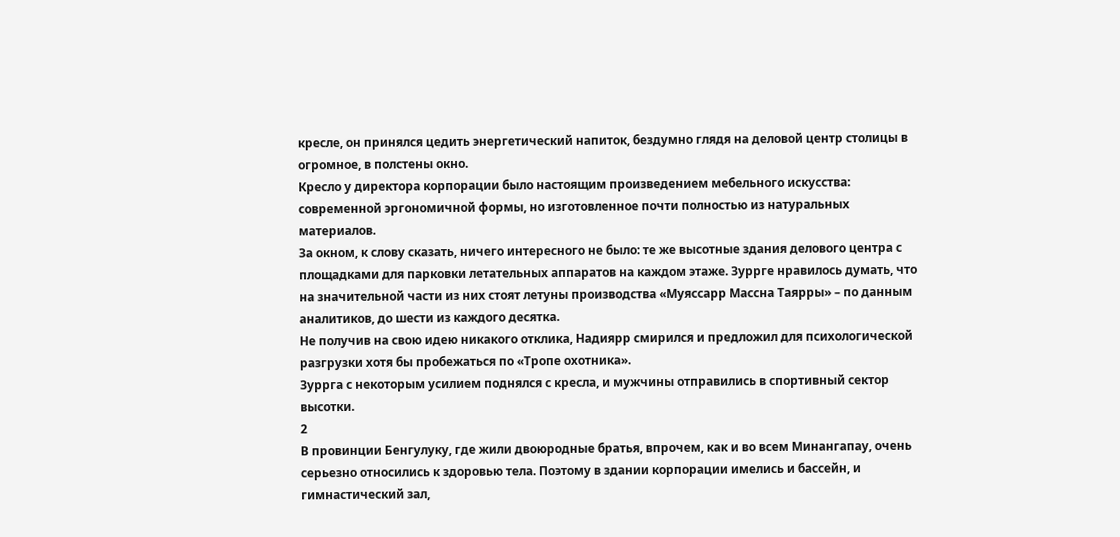кресле, он принялся цедить энергетический напиток, бездумно глядя на деловой центр столицы в огромное, в полстены окно.
Кресло у директора корпорации было настоящим произведением мебельного искусства: современной эргономичной формы, но изготовленное почти полностью из натуральных материалов.
За окном, к слову сказать, ничего интересного не было: те же высотные здания делового центра с площадками для парковки летательных аппаратов на каждом этаже. Зуррге нравилось думать, что на значительной части из них стоят летуны производства «Муяссарр Массна Таярры» – по данным аналитиков, до шести из каждого десятка.
Не получив на свою идею никакого отклика, Надиярр смирился и предложил для психологической разгрузки хотя бы пробежаться по «Тропе охотника».
Зуррга с некоторым усилием поднялся с кресла, и мужчины отправились в спортивный сектор высотки.
2
В провинции Бенгулуку, где жили двоюродные братья, впрочем, как и во всем Минангапау, очень серьезно относились к здоровью тела. Поэтому в здании корпорации имелись и бассейн, и гимнастический зал,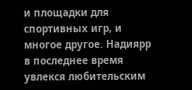и площадки для спортивных игр, и многое другое. Надиярр в последнее время увлекся любительским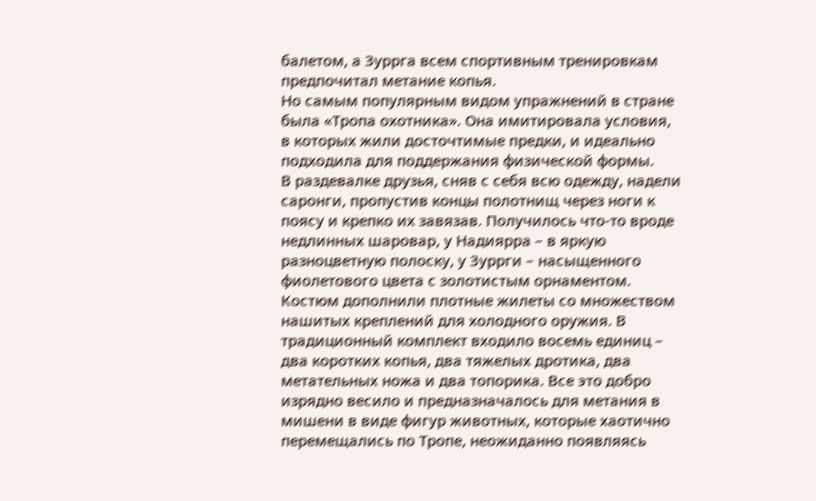балетом, а Зуррга всем спортивным тренировкам предпочитал метание копья.
Но самым популярным видом упражнений в стране была «Тропа охотника». Она имитировала условия, в которых жили досточтимые предки, и идеально подходила для поддержания физической формы.
В раздевалке друзья, сняв с себя всю одежду, надели саронги, пропустив концы полотнищ через ноги к поясу и крепко их завязав. Получилось что-то вроде недлинных шаровар, у Надиярра – в яркую разноцветную полоску, у Зуррги – насыщенного фиолетового цвета с золотистым орнаментом.
Костюм дополнили плотные жилеты со множеством нашитых креплений для холодного оружия. В традиционный комплект входило восемь единиц – два коротких копья, два тяжелых дротика, два метательных ножа и два топорика. Все это добро изрядно весило и предназначалось для метания в мишени в виде фигур животных, которые хаотично перемещались по Тропе, неожиданно появляясь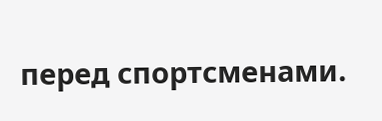перед спортсменами.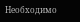Необходимо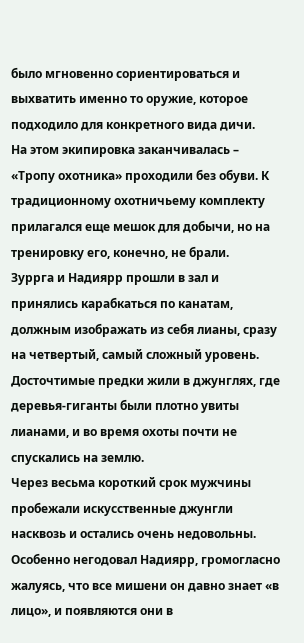было мгновенно сориентироваться и выхватить именно то оружие, которое подходило для конкретного вида дичи.
На этом экипировка заканчивалась – «Тропу охотника» проходили без обуви. К традиционному охотничьему комплекту прилагался еще мешок для добычи, но на тренировку его, конечно, не брали.
Зуррга и Надиярр прошли в зал и принялись карабкаться по канатам, должным изображать из себя лианы, сразу на четвертый, самый сложный уровень. Досточтимые предки жили в джунглях, где деревья-гиганты были плотно увиты лианами, и во время охоты почти не спускались на землю.
Через весьма короткий срок мужчины пробежали искусственные джунгли насквозь и остались очень недовольны. Особенно негодовал Надиярр, громогласно жалуясь, что все мишени он давно знает «в лицо», и появляются они в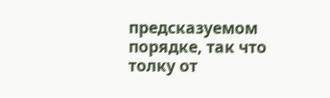предсказуемом порядке, так что толку от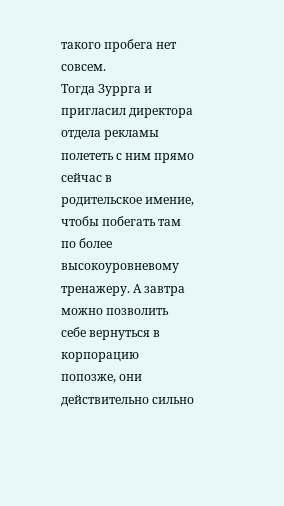такого пробега нет совсем.
Тогда Зуррга и пригласил директора отдела рекламы полететь с ним прямо сейчас в родительское имение, чтобы побегать там по более высокоуровневому тренажеру. А завтра можно позволить себе вернуться в корпорацию попозже, они действительно сильно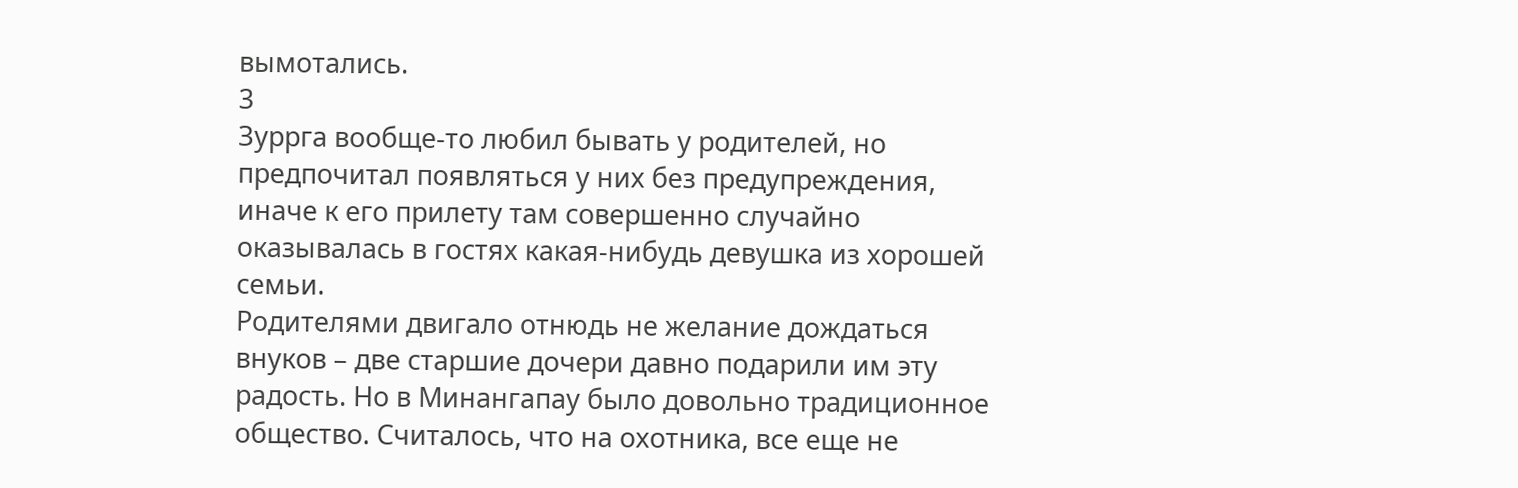вымотались.
3
Зуррга вообще-то любил бывать у родителей, но предпочитал появляться у них без предупреждения, иначе к его прилету там совершенно случайно оказывалась в гостях какая-нибудь девушка из хорошей семьи.
Родителями двигало отнюдь не желание дождаться внуков – две старшие дочери давно подарили им эту радость. Но в Минангапау было довольно традиционное общество. Считалось, что на охотника, все еще не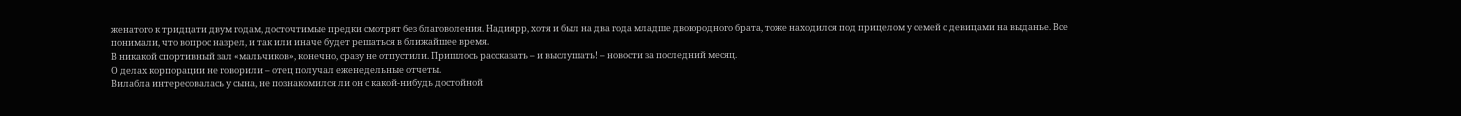женатого к тридцати двум годам, досточтимые предки смотрят без благоволения. Надиярр, хотя и был на два года младше двоюродного брата, тоже находился под прицелом у семей с девицами на выданье. Все понимали, что вопрос назрел, и так или иначе будет решаться в ближайшее время.
В никакой спортивный зал «мальчиков», конечно, сразу не отпустили. Пришлось рассказать – и выслушать! – новости за последний месяц.
О делах корпорации не говорили – отец получал еженедельные отчеты.
Вилабла интересовалась у сына, не познакомился ли он с какой-нибудь достойной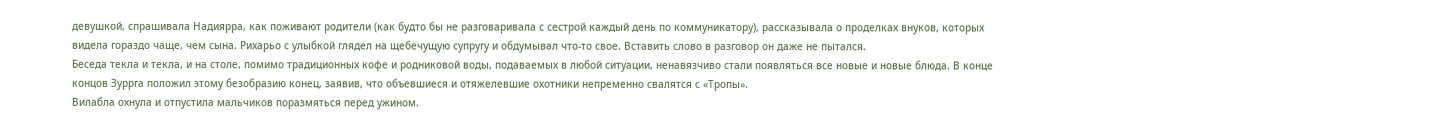девушкой, спрашивала Надиярра, как поживают родители (как будто бы не разговаривала с сестрой каждый день по коммуникатору), рассказывала о проделках внуков, которых видела гораздо чаще, чем сына. Рихарьо с улыбкой глядел на щебечущую супругу и обдумывал что-то свое. Вставить слово в разговор он даже не пытался.
Беседа текла и текла, и на столе, помимо традиционных кофе и родниковой воды, подаваемых в любой ситуации, ненавязчиво стали появляться все новые и новые блюда. В конце концов Зуррга положил этому безобразию конец, заявив, что объевшиеся и отяжелевшие охотники непременно свалятся с «Тропы».
Вилабла охнула и отпустила мальчиков поразмяться перед ужином.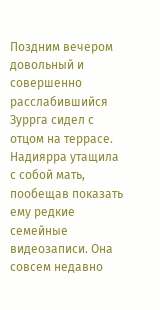Поздним вечером довольный и совершенно расслабившийся Зуррга сидел с отцом на террасе. Надиярра утащила с собой мать, пообещав показать ему редкие семейные видеозаписи. Она совсем недавно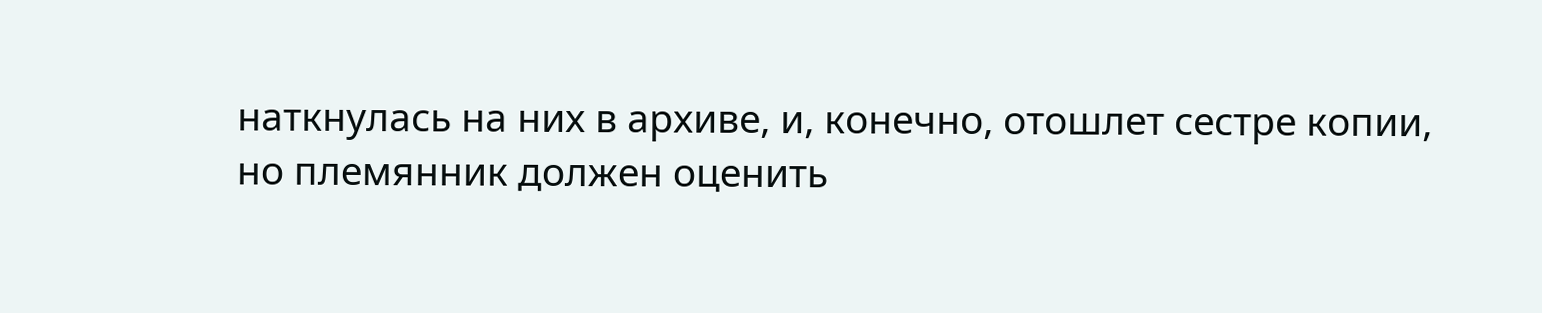наткнулась на них в архиве, и, конечно, отошлет сестре копии, но племянник должен оценить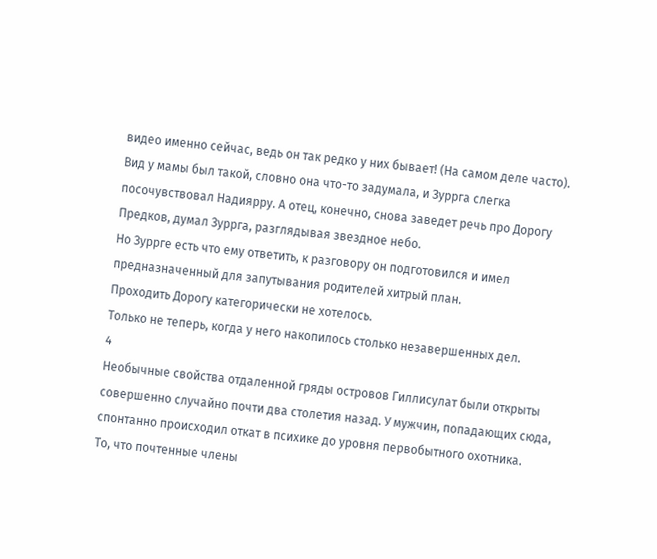видео именно сейчас, ведь он так редко у них бывает! (На самом деле часто).
Вид у мамы был такой, словно она что-то задумала, и Зуррга слегка посочувствовал Надиярру. А отец, конечно, снова заведет речь про Дорогу Предков, думал Зуррга, разглядывая звездное небо.
Но Зуррге есть что ему ответить, к разговору он подготовился и имел предназначенный для запутывания родителей хитрый план.
Проходить Дорогу категорически не хотелось.
Только не теперь, когда у него накопилось столько незавершенных дел.
4
Необычные свойства отдаленной гряды островов Гиллисулат были открыты совершенно случайно почти два столетия назад. У мужчин, попадающих сюда, спонтанно происходил откат в психике до уровня первобытного охотника.
То, что почтенные члены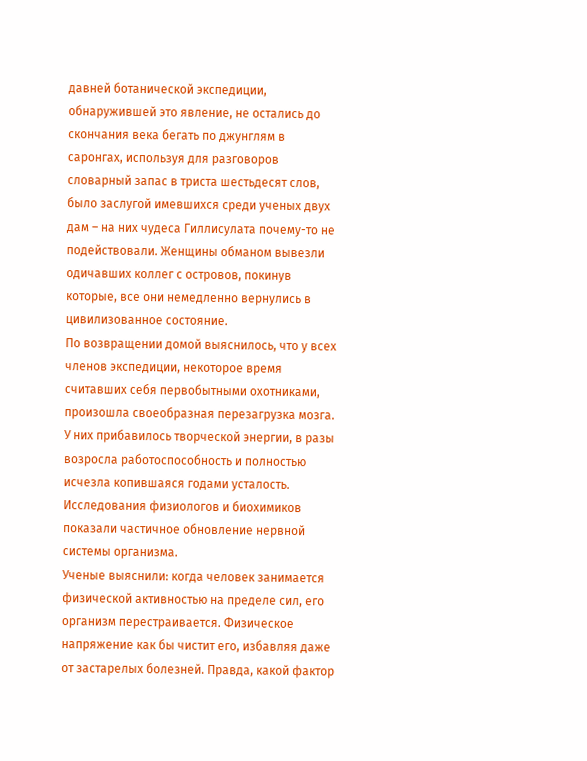давней ботанической экспедиции, обнаружившей это явление, не остались до скончания века бегать по джунглям в саронгах, используя для разговоров словарный запас в триста шестьдесят слов, было заслугой имевшихся среди ученых двух дам – на них чудеса Гиллисулата почему-то не подействовали. Женщины обманом вывезли одичавших коллег с островов, покинув которые, все они немедленно вернулись в цивилизованное состояние.
По возвращении домой выяснилось, что у всех членов экспедиции, некоторое время считавших себя первобытными охотниками, произошла своеобразная перезагрузка мозга. У них прибавилось творческой энергии, в разы возросла работоспособность и полностью исчезла копившаяся годами усталость. Исследования физиологов и биохимиков показали частичное обновление нервной системы организма.
Ученые выяснили: когда человек занимается физической активностью на пределе сил, его организм перестраивается. Физическое напряжение как бы чистит его, избавляя даже от застарелых болезней. Правда, какой фактор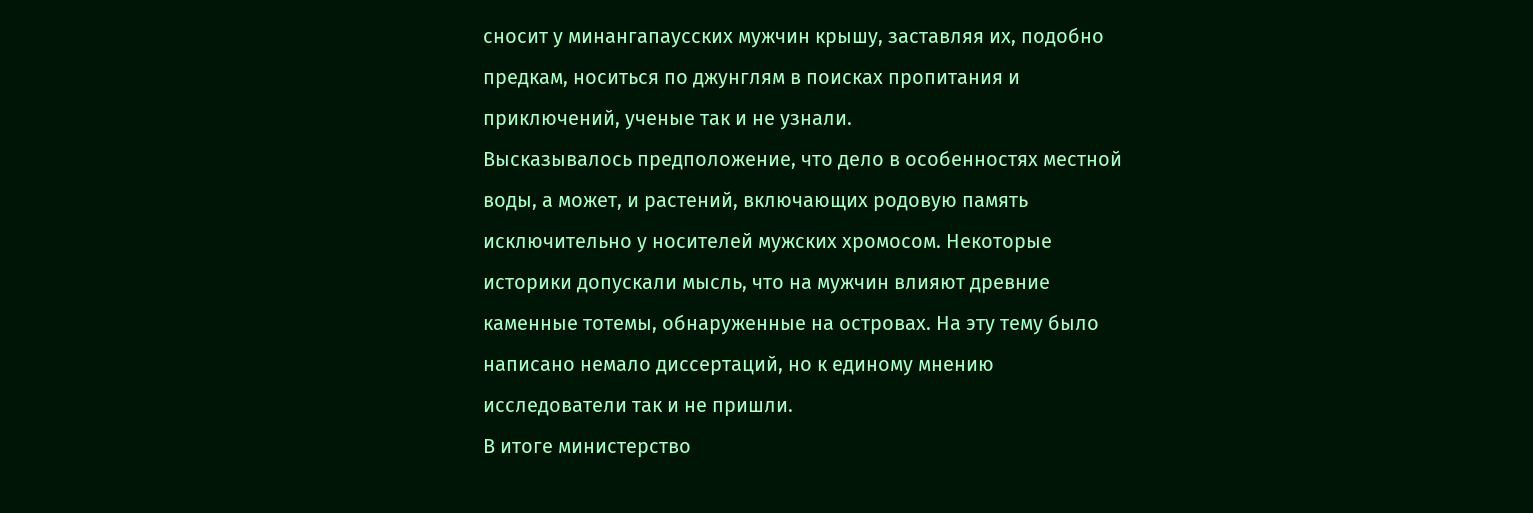сносит у минангапаусских мужчин крышу, заставляя их, подобно предкам, носиться по джунглям в поисках пропитания и приключений, ученые так и не узнали.
Высказывалось предположение, что дело в особенностях местной воды, а может, и растений, включающих родовую память исключительно у носителей мужских хромосом. Некоторые историки допускали мысль, что на мужчин влияют древние каменные тотемы, обнаруженные на островах. На эту тему было написано немало диссертаций, но к единому мнению исследователи так и не пришли.
В итоге министерство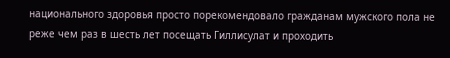национального здоровья просто порекомендовало гражданам мужского пола не реже чем раз в шесть лет посещать Гиллисулат и проходить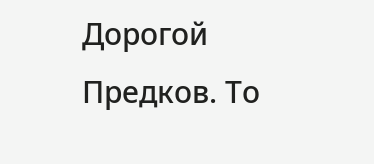Дорогой Предков. То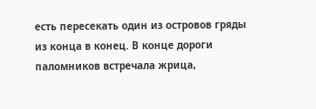есть пересекать один из островов гряды из конца в конец. В конце дороги паломников встречала жрица,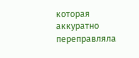которая аккуратно переправляла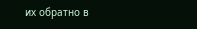их обратно в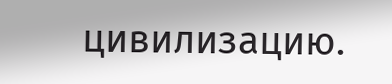цивилизацию.